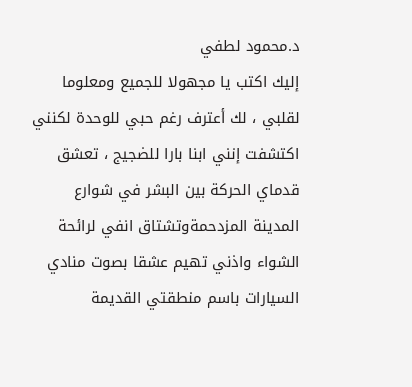د.محمود لطفي
إليك اكتب يا مجهولا للجميع ومعلوما لقلبي ، لك أعترف رغم حبي للوحدة لكنني اكتشفت إنني ابنا بارا للضجيج ، تعشق قدماي الحركة بين البشر في شوارع المدينة المزدحمةوتشتاق انفي لرائحة الشواء واذني تهيم عشقا بصوت منادي السيارات باسم منطقتي القديمة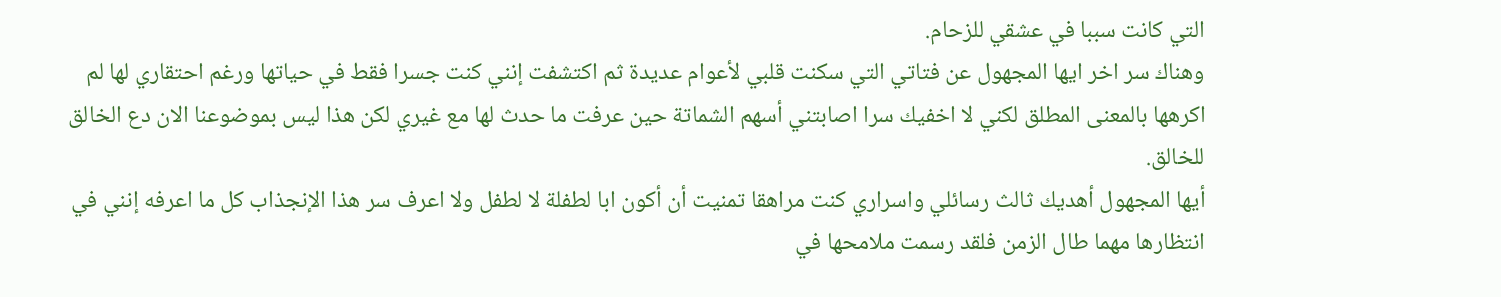التي كانت سببا في عشقي للزحام.
وهناك سر اخر ايها المجهول عن فتاتي التي سكنت قلبي لأعوام عديدة ثم اكتشفت إنني كنت جسرا فقط في حياتها ورغم احتقاري لها لم اكرهها بالمعنى المطلق لكني لا اخفيك سرا اصابتني أسهم الشماتة حين عرفت ما حدث لها مع غيري لكن هذا ليس بموضوعنا الان دع الخالق للخالق.
أيها المجهول أهديك ثالث رسائلي واسراري كنت مراهقا تمنيت أن أكون ابا لطفلة لا لطفل ولا اعرف سر هذا الإنجذاب كل ما اعرفه إنني في انتظارها مهما طال الزمن فلقد رسمت ملامحها في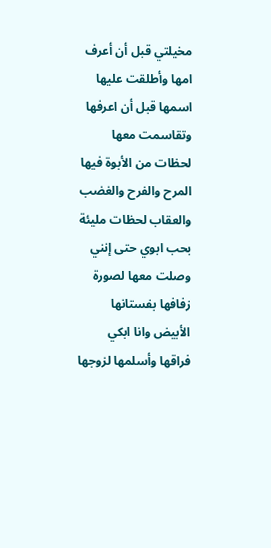مخيلتي قبل أن أعرف امها وأطلقت عليها اسمها قبل أن اعرفها وتقاسمت معها لحظات من الأبوة فيها المرح والفرح والغضب والعقاب لحظات مليئة بحب ابوي حتى إنني وصلت معها لصورة زفافها بفستانها الأبيض وانا ابكي فراقها وأسلمها لزوجها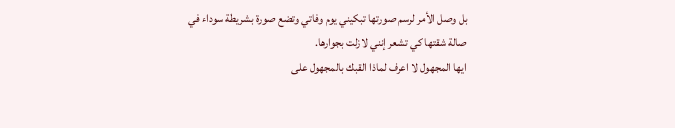بل وصل الأمر لرسم صورتها تبكيني يوم وفاتي وتضع صورة بشريطة سوداء في صالة شقتها كي تشعر إنني لازلت بجوارها.
ايها المجهول لا اعرف لماذا القبك بالمجهول على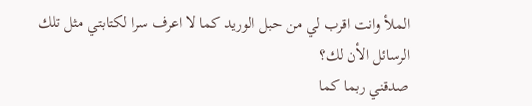الملأ وانت اقرب لي من حبل الوريد كما لا اعرف سرا لكتابتي مثل تلك الرسائل الأن لك؟
صدقني ربما كما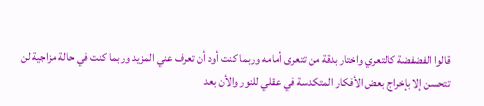قالوا الفضفضة كالتعري واختار بدقة من تتعرى أمامه وربما كنت أود أن تعرف عني المزيد وربما كنت في حالة مزاجية لن تتحسن إلا بإخراج بعض الأفكار المتكدسة في عقلي للنور والأن بعد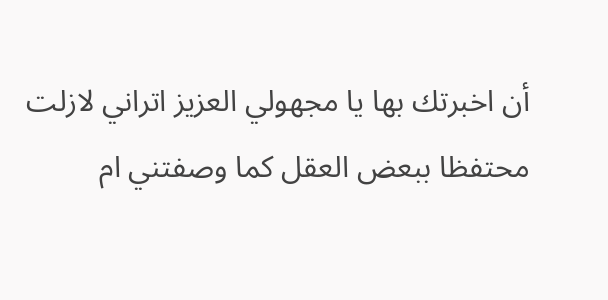أن اخبرتك بها يا مجهولي العزيز اتراني لازلت محتفظا ببعض العقل كما وصفتني ام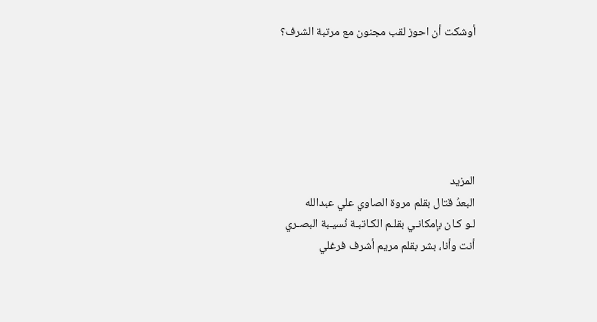أوشكت أن احوز لقب مجنون مع مرتبة الشرف؟






المزيد
البعدُ قتال بقلم مروة الصاوي علي عبدالله
لـو كـان بإمكانـي بقلـم الكـاتبـة نُسيـبة البصـري
أنت وأنا، بشر بقلم مريم أشرف فرغلي